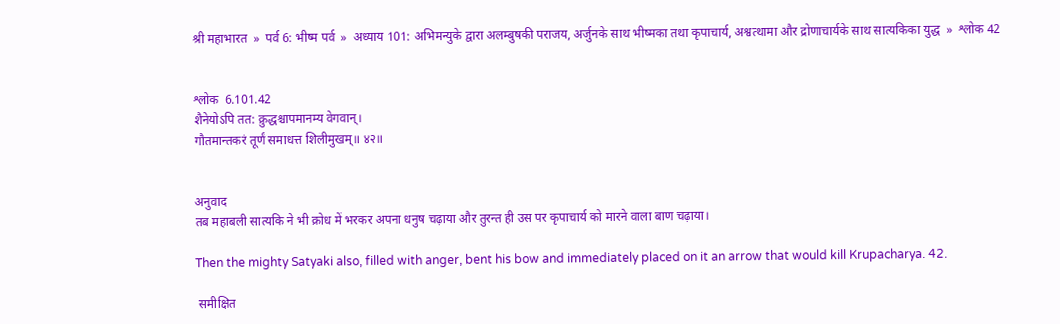श्री महाभारत  »  पर्व 6: भीष्म पर्व  »  अध्याय 101: अभिमन्युके द्वारा अलम्बुषकी पराजय, अर्जुनके साथ भीष्मका तथा कृपाचार्य, अश्वत्थामा और द्रोणाचार्यके साथ सात्यकिका युद्ध  »  श्लोक 42


श्लोक  6.101.42
शैनेयोऽपि तत: क्रुद्धश्चापमानम्य वेगवान्।
गौतमान्तकरं तूर्णं समाधत्त शिलीमुखम्॥ ४२॥


अनुवाद
तब महाबली सात्यकि ने भी क्रोध में भरकर अपना धनुष चढ़ाया और तुरन्त ही उस पर कृपाचार्य को मारने वाला बाण चढ़ाया।

Then the mighty Satyaki also, filled with anger, bent his bow and immediately placed on it an arrow that would kill Krupacharya. 42.

 समीक्षित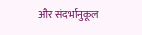और संदर्भानुकूल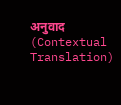अनुवाद (Contextual Translation)